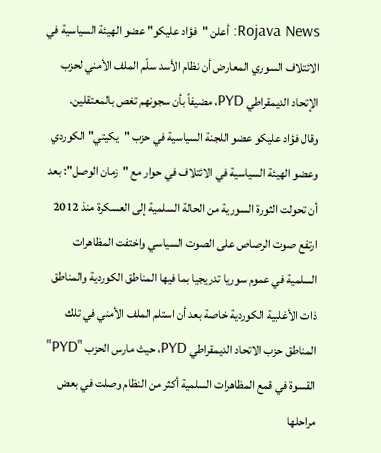Rojava News: أعلن "فؤاد عليكو" عضو الهيئة السياسية في الائتلاف السوري المعارض أن نظام الأسد سلّم الملف الأمني لحزب الإتحاد الديمقراطي PYD، مضيفاً بأن سجونهم تغص بالمعتقلين.
وقال فؤاد عليكو عضو اللجنة السياسية في حزب "يكيتي" الكوردي وعضو الهيئة السياسية في الائتلاف في حوار مع "زمان الوصل": بعد أن تحولت الثورة السورية من الحالة السلمية إلى العسكرة منذ 2012 ارتفع صوت الرصاص على الصوت السياسي واختفت المظاهرات السلمية في عموم سوريا تدريجيا بما فيها المناطق الكوردية والمناطق ذات الأغلبية الكوردية خاصة بعد أن استلم الملف الأمني في تلك المناطق حزب الاتحاد الديمقراطي PYD، حيث مارس الحزب "PYD" القسوة في قمع المظاهرات السلمية أكثر من النظام وصلت في بعض مراحلها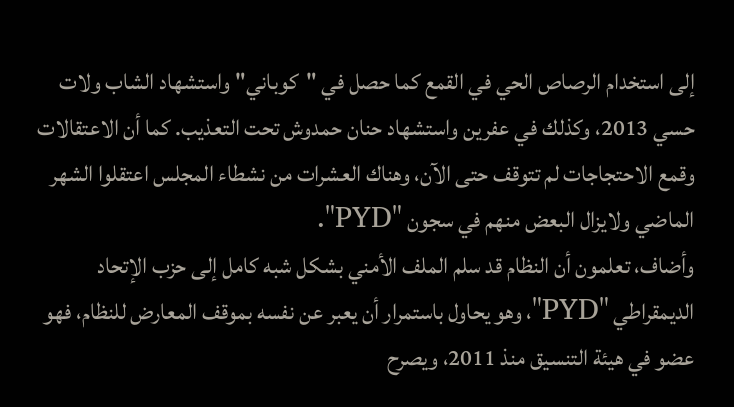إلى استخدام الرصاص الحي في القمع كما حصل في "كوباني" واستشهاد الشاب ولات حسي 2013، وكذلك في عفرين واستشهاد حنان حمدوش تحت التعذيب. كما أن الاعتقالات وقمع الاحتجاجات لم تتوقف حتى الآن، وهناك العشرات من نشطاء المجلس اعتقلوا الشهر الماضي ولايزال البعض منهم في سجون "PYD".
وأضاف، تعلمون أن النظام قد سلم الملف الأمني بشكل شبه كامل إلى حزب الإتحاد الديمقراطي "PYD"، وهو يحاول باستمرار أن يعبر عن نفسه بموقف المعارض للنظام، فهو عضو في هيئة التنسيق منذ 2011، ويصرح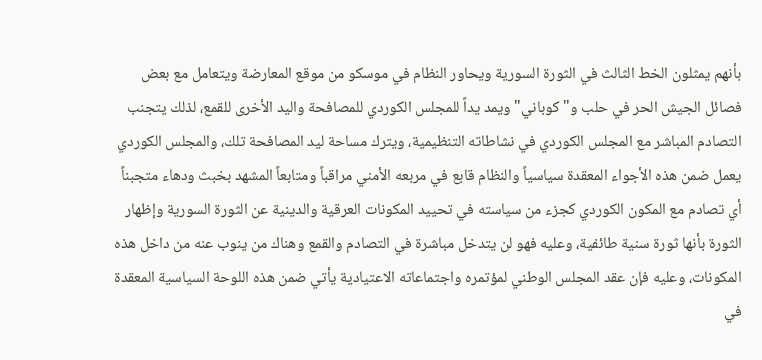بأنهم يمثلون الخط الثالث في الثورة السورية ويحاور النظام في موسكو من موقع المعارضة ويتعامل مع بعض فصائل الجيش الحر في حلب و"كوباني" ويمد يداً للمجلس الكوردي للمصافحة واليد الأخرى للقمع، لذلك يتجنب التصادم المباشر مع المجلس الكوردي في نشاطاته التنظيمية، ويترك مساحة ليد المصافحة تلك، والمجلس الكوردي يعمل ضمن هذه الأجواء المعقدة سياسياً والنظام قابع في مربعه الأمني مراقباً ومتابعاً المشهد بخبث ودهاء متجبناً أي تصادم مع المكون الكوردي كجزء من سياسته في تحييد المكونات العرقية والدينية عن الثورة السورية وإظهار الثورة بأنها ثورة سنية طائفية، وعليه فهو لن يتدخل مباشرة في التصادم والقمع وهناك من ينوب عنه من داخل هذه المكونات، وعليه فإن عقد المجلس الوطني لمؤتمره واجتماعاته الاعتيادية يأتي ضمن هذه اللوحة السياسية المعقدة في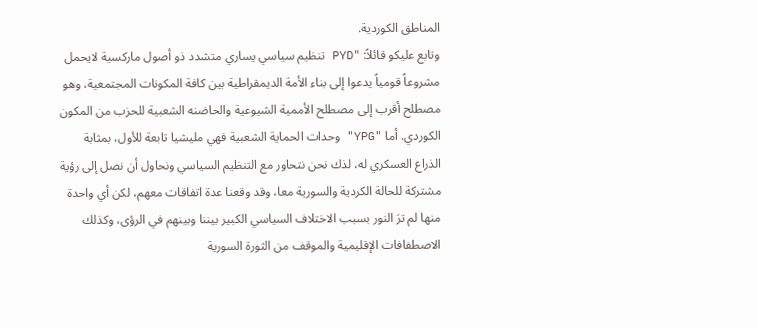المناطق الكوردية.
وتابع عليكو قائلاً: "PYD تنظيم سياسي يساري متشدد ذو أصول ماركسية لايحمل مشروعاً قومياً يدعوا إلى بناء الأمة الديمقراطية بين كافة المكونات المجتمعية، وهو مصطلح أقرب إلى مصطلح الأممية الشيوعية والحاضنه الشعبية للحزب من المكون الكوردي. أما "YPG" وحدات الحماية الشعبية فهي مليشيا تابعة للأول، بمثابة الذراع العسكري له، لذك نحن نتحاور مع التنظيم السياسي ونحاول أن نصل إلى رؤية مشتركة للحالة الكردية والسورية معا، وقد وقعنا عدة اتفاقات معهم، لكن أي واحدة منها لم ترَ النور بسبب الاختلاف السياسي الكبير بيننا وبينهم في الرؤى، وكذلك الاصطفافات الإقليمية والموقف من الثورة السورية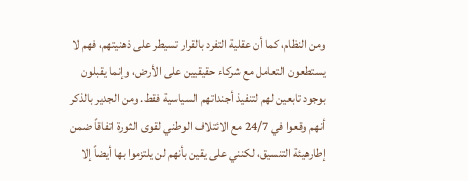ومن النظام، كما أن عقلية التفرد بالقرار تسيطر على ذهنيتهم، فهم لا يستطعون التعامل مع شركاء حقيقيين على الأرض، وإنما يقبلون بوجود تابعين لهم لتنفيذ أجنداتهم السياسية فقط. ومن الجدير بالذكر أنهم وقعوا في 24/7 مع الائتلاف الوطني لقوى الثورة اتفاقاً ضمن إطارهيئة التنسيق، لكنني على يقين بأنهم لن يلتزموا بها أيضاً إلا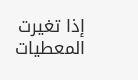إذا تغيرت المعطيات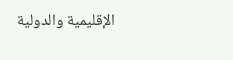الإقليمية والدولية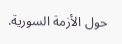حول الأزمة السورية.